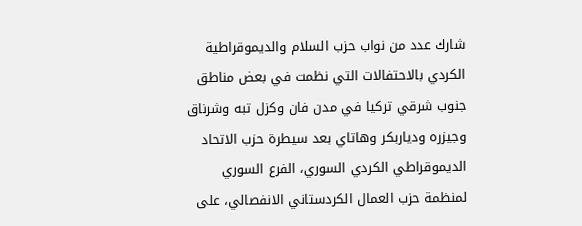شارك عدد من نواب حزب السلام والديموقراطية الكردي بالاحتفالات التي نظمت في بعض مناطق جنوب شرقي تركيا في مدن فان وكزل تبه وشرناق وجيزره ودياربكر وهاتاي بعد سيطرة حزب الاتحاد الديموقراطي الكردي السوري، الفرع السوري لمنظمة حزب العمال الكردستاني الانفصالي، على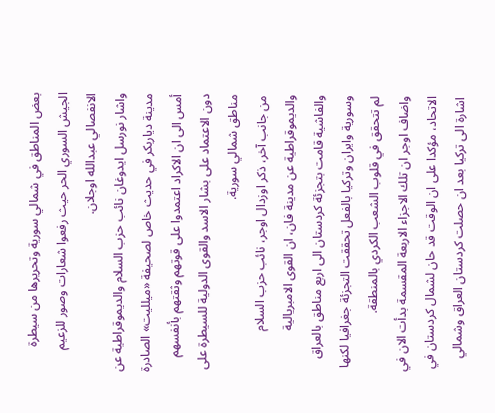بعض المناطق في شمالي سورية وتحريرها من سيطرة الجيش السوري الحر حيث رفعوا شعارات وصور للزعيم الانفصالي عبدالله اوجلان.
واشار نورسل ايدوغان نائب حزب السلام والديموقراطية عن مدينة دياربكر في حديث خاص لصحيفة «ميلليت» الصادرة أمس الى ان الاكراد اعتمدوا على قوتهم وثقتهم بأنفسهم دون الاعتماد على بشار الاسد والقوى الدولية للسيطرة على مناطق شمالي سورية.
من جانب آخر، ذكر اوزدال اوجر، نائب حزب السلام والديموقراطية عن مدينة فان، ان القوى الامبريالية والفاشية قامت بتجزئة كردستان الى اربع مناطق بالعراق وسورية وايران وتركيا بالفعل تحققت التجزئة جغرافيا لكنها لم تتحقق في قلوب الشعب الكردي بالمنطقة.
واضاف اوجر ان تلك الاجزاء الاربعة المقسمة بدأت الان في الاتحاد، مؤكدا على ان الوقت قد حان لشمال كردستان في اشارة الى تركيا بعد ان حصلت كردستان العراق وشمالي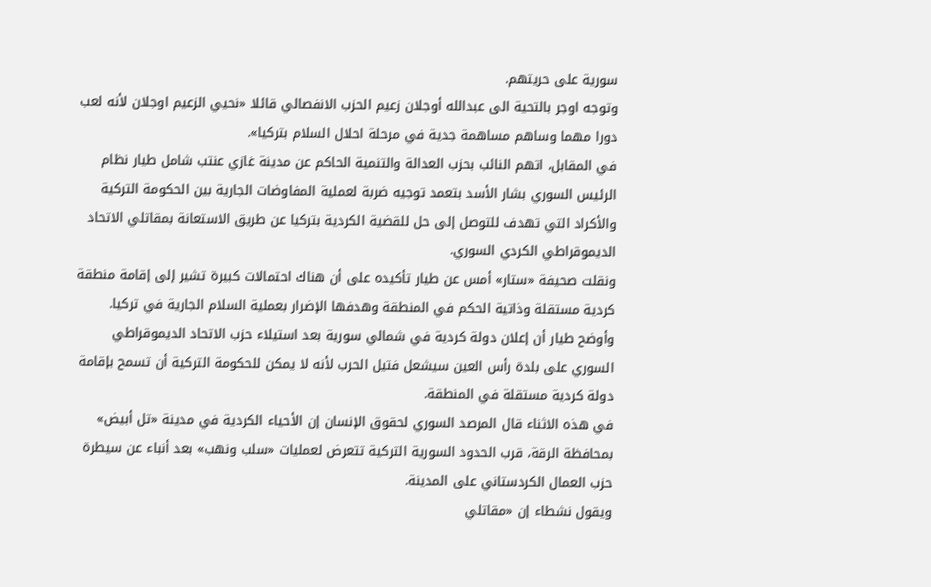سورية على حريتهم.
وتوجه اوجر بالتحية الى عبدالله أوجلان زعيم الحزب الانفصالي قائلا «نحيي الزعيم اوجلان لأنه لعب دورا مهما وساهم مساهمة جدية في مرحلة احلال السلام بتركيا».
في المقابل، اتهم النائب بحزب العدالة والتنمية الحاكم عن مدينة غازي عنتب شامل طيار نظام الرئيس السوري بشار الأسد بتعمد توجيه ضربة لعملية المفاوضات الجارية بين الحكومة التركية والأكراد التي تهدف للتوصل إلى حل للقضية الكردية بتركيا عن طريق الاستعانة بمقاتلي الاتحاد الديموقراطي الكردي السوري.
ونقلت صحيفة «ستار» أمس عن طيار تأكيده على أن هناك احتمالات كبيرة تشير إلى إقامة منطقة كردية مستقلة وذاتية الحكم في المنطقة وهدفها الإضرار بعملية السلام الجارية في تركيا.
وأوضح طيار أن إعلان دولة كردية في شمالي سورية بعد استيلاء حزب الاتحاد الديموقراطي السوري على بلدة رأس العين سيشعل فتيل الحرب لأنه لا يمكن للحكومة التركية أن تسمح بإقامة دولة كردية مستقلة في المنطقة.
في هذه الاثناء قال المرصد السوري لحقوق الإنسان إن الأحياء الكردية في مدينة «تل أبيض» بمحافظة الرقة، قرب الحدود السورية التركية تتعرض لعمليات «سلب ونهب» بعد أنباء عن سيطرة حزب العمال الكردستاني على المدينة.
ويقول نشطاء إن «مقاتلي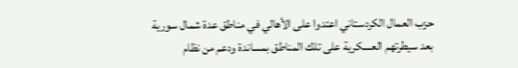حزب العمال الكردستاني اعتدوا على الأهالي في مناطق عدة شمال سورية بعد سيطرتهم العسكرية على تلك المناطق بمساندة ودعم من نظام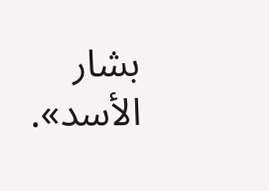بشار الأسد».